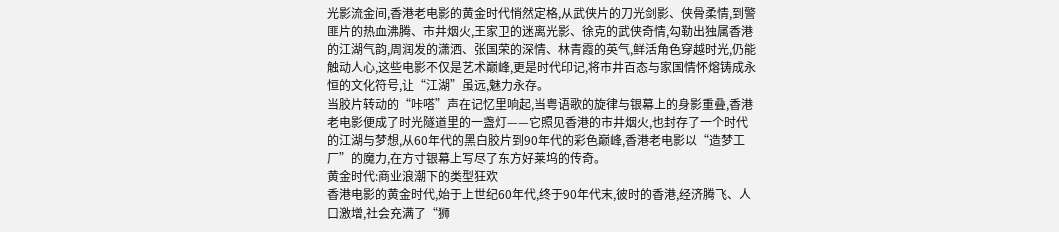光影流金间,香港老电影的黄金时代悄然定格,从武侠片的刀光剑影、侠骨柔情,到警匪片的热血沸腾、市井烟火,王家卫的迷离光影、徐克的武侠奇情,勾勒出独属香港的江湖气韵,周润发的潇洒、张国荣的深情、林青霞的英气,鲜活角色穿越时光,仍能触动人心,这些电影不仅是艺术巅峰,更是时代印记,将市井百态与家国情怀熔铸成永恒的文化符号,让“江湖”虽远,魅力永存。
当胶片转动的“咔嗒”声在记忆里响起,当粤语歌的旋律与银幕上的身影重叠,香港老电影便成了时光隧道里的一盏灯——它照见香港的市井烟火,也封存了一个时代的江湖与梦想,从60年代的黑白胶片到90年代的彩色巅峰,香港老电影以“造梦工厂”的魔力,在方寸银幕上写尽了东方好莱坞的传奇。
黄金时代:商业浪潮下的类型狂欢
香港电影的黄金时代,始于上世纪60年代,终于90年代末,彼时的香港,经济腾飞、人口激增,社会充满了“狮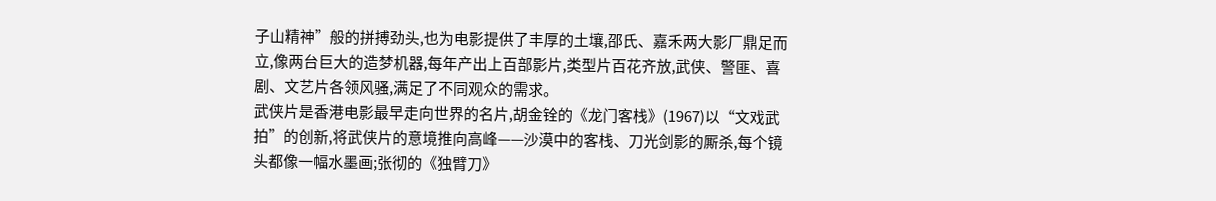子山精神”般的拼搏劲头,也为电影提供了丰厚的土壤,邵氏、嘉禾两大影厂鼎足而立,像两台巨大的造梦机器,每年产出上百部影片,类型片百花齐放,武侠、警匪、喜剧、文艺片各领风骚,满足了不同观众的需求。
武侠片是香港电影最早走向世界的名片,胡金铨的《龙门客栈》(1967)以“文戏武拍”的创新,将武侠片的意境推向高峰——沙漠中的客栈、刀光剑影的厮杀,每个镜头都像一幅水墨画;张彻的《独臂刀》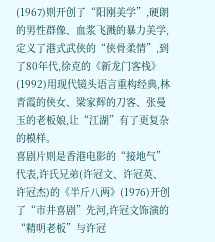(1967)则开创了“阳刚美学”,硬朗的男性群像、血浆飞溅的暴力美学,定义了港式武侠的“侠骨柔情”,到了80年代,徐克的《新龙门客栈》(1992)用现代镜头语言重构经典,林青霞的侠女、梁家辉的刀客、张曼玉的老板娘,让“江湖”有了更复杂的模样。
喜剧片则是香港电影的“接地气”代表,许氏兄弟(许冠文、许冠英、许冠杰)的《半斤八两》(1976)开创了“市井喜剧”先河,许冠文饰演的“精明老板”与许冠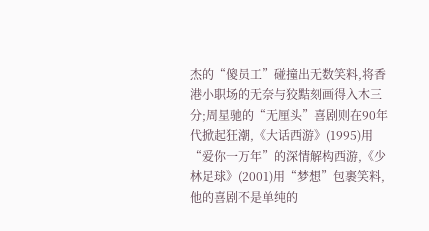杰的“傻员工”碰撞出无数笑料,将香港小职场的无奈与狡黠刻画得入木三分;周星驰的“无厘头”喜剧则在90年代掀起狂潮,《大话西游》(1995)用“爱你一万年”的深情解构西游,《少林足球》(2001)用“梦想”包裹笑料,他的喜剧不是单纯的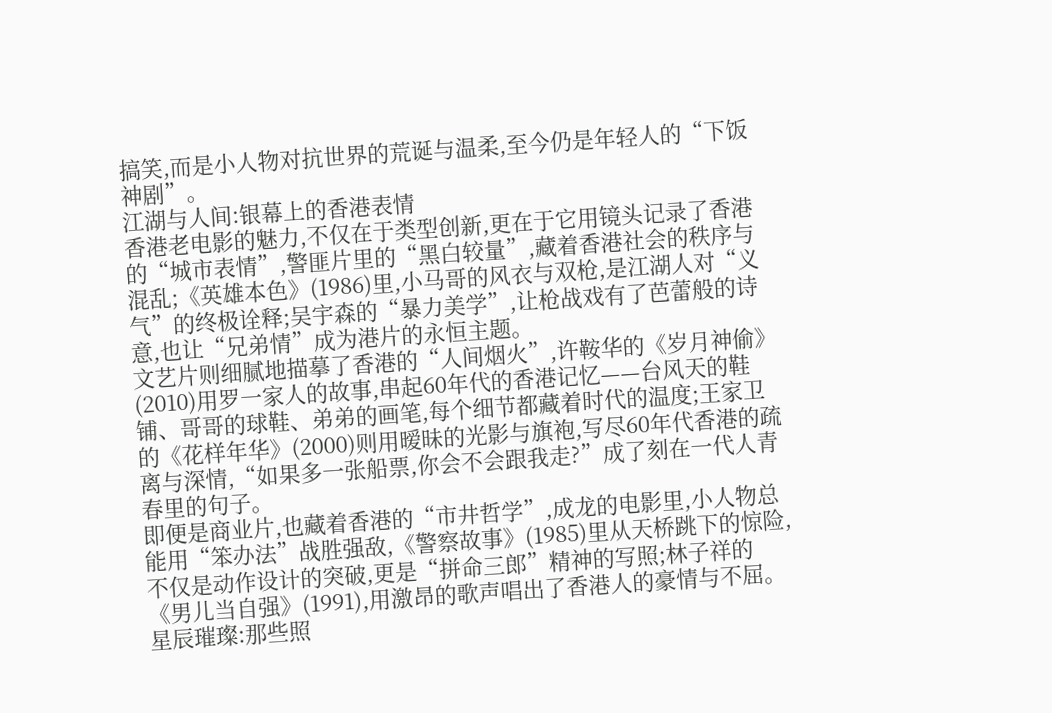搞笑,而是小人物对抗世界的荒诞与温柔,至今仍是年轻人的“下饭神剧”。
江湖与人间:银幕上的香港表情
香港老电影的魅力,不仅在于类型创新,更在于它用镜头记录了香港的“城市表情”,警匪片里的“黑白较量”,藏着香港社会的秩序与混乱;《英雄本色》(1986)里,小马哥的风衣与双枪,是江湖人对“义气”的终极诠释;吴宇森的“暴力美学”,让枪战戏有了芭蕾般的诗意,也让“兄弟情”成为港片的永恒主题。
文艺片则细腻地描摹了香港的“人间烟火”,许鞍华的《岁月神偷》(2010)用罗一家人的故事,串起60年代的香港记忆——台风天的鞋铺、哥哥的球鞋、弟弟的画笔,每个细节都藏着时代的温度;王家卫的《花样年华》(2000)则用暧昧的光影与旗袍,写尽60年代香港的疏离与深情,“如果多一张船票,你会不会跟我走?”成了刻在一代人青春里的句子。
即便是商业片,也藏着香港的“市井哲学”,成龙的电影里,小人物总能用“笨办法”战胜强敌,《警察故事》(1985)里从天桥跳下的惊险,不仅是动作设计的突破,更是“拼命三郎”精神的写照;林子祥的《男儿当自强》(1991),用激昂的歌声唱出了香港人的豪情与不屈。
星辰璀璨:那些照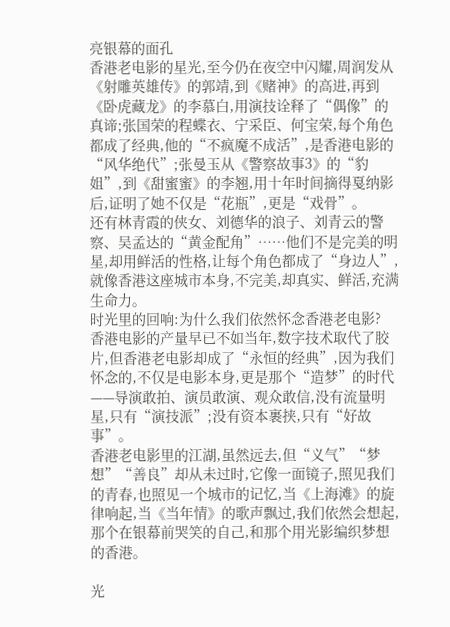亮银幕的面孔
香港老电影的星光,至今仍在夜空中闪耀,周润发从《射雕英雄传》的郭靖,到《赌神》的高进,再到《卧虎藏龙》的李慕白,用演技诠释了“偶像”的真谛;张国荣的程蝶衣、宁采臣、何宝荣,每个角色都成了经典,他的“不疯魔不成活”,是香港电影的“风华绝代”;张曼玉从《警察故事3》的“豹姐”,到《甜蜜蜜》的李翘,用十年时间摘得戛纳影后,证明了她不仅是“花瓶”,更是“戏骨”。
还有林青霞的侠女、刘德华的浪子、刘青云的警察、吴孟达的“黄金配角”……他们不是完美的明星,却用鲜活的性格,让每个角色都成了“身边人”,就像香港这座城市本身,不完美,却真实、鲜活,充满生命力。
时光里的回响:为什么我们依然怀念香港老电影?
香港电影的产量早已不如当年,数字技术取代了胶片,但香港老电影却成了“永恒的经典”,因为我们怀念的,不仅是电影本身,更是那个“造梦”的时代——导演敢拍、演员敢演、观众敢信,没有流量明星,只有“演技派”;没有资本裹挟,只有“好故事”。
香港老电影里的江湖,虽然远去,但“义气”“梦想”“善良”却从未过时,它像一面镜子,照见我们的青春,也照见一个城市的记忆,当《上海滩》的旋律响起,当《当年情》的歌声飘过,我们依然会想起,那个在银幕前哭笑的自己,和那个用光影编织梦想的香港。

光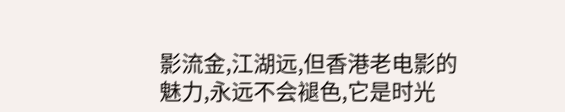影流金,江湖远,但香港老电影的魅力,永远不会褪色,它是时光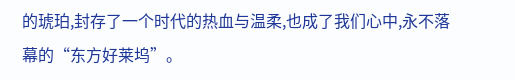的琥珀,封存了一个时代的热血与温柔,也成了我们心中,永不落幕的“东方好莱坞”。